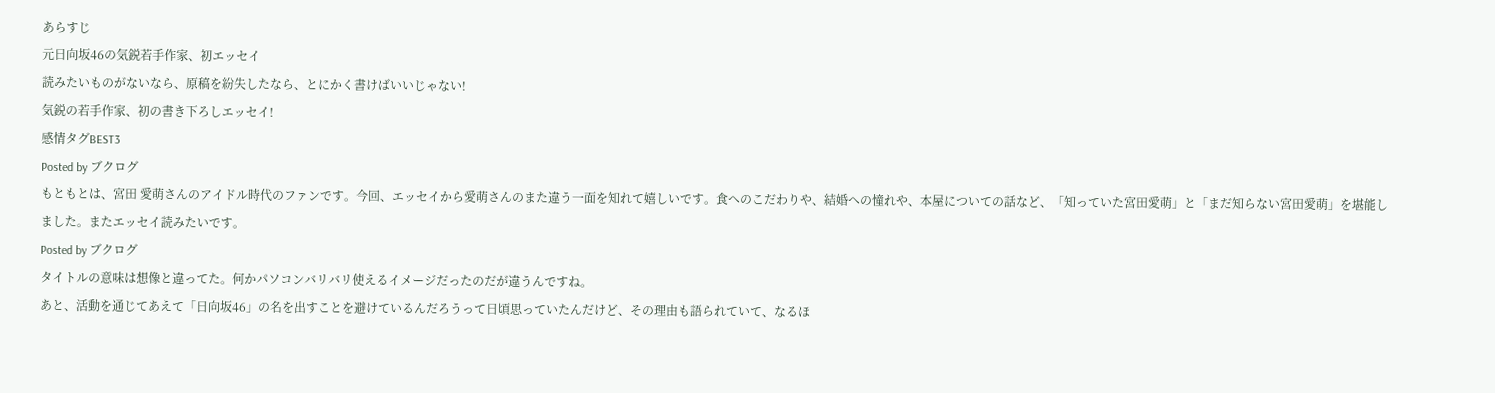あらすじ
元日向坂46の気鋭若手作家、初エッセイ
読みたいものがないなら、原稿を紛失したなら、とにかく書けばいいじゃない!
気鋭の若手作家、初の書き下ろしエッセイ!
感情タグBEST3
Posted by ブクログ
もともとは、宮田 愛萌さんのアイドル時代のファンです。今回、エッセイから愛萌さんのまた違う一面を知れて嬉しいです。食へのこだわりや、結婚への憧れや、本屋についての話など、「知っていた宮田愛萌」と「まだ知らない宮田愛萌」を堪能しました。またエッセイ読みたいです。
Posted by ブクログ
タイトルの意味は想像と違ってた。何かパソコンバリバリ使えるイメージだったのだが違うんですね。
あと、活動を通じてあえて「日向坂46」の名を出すことを避けているんだろうって日頃思っていたんだけど、その理由も語られていて、なるほ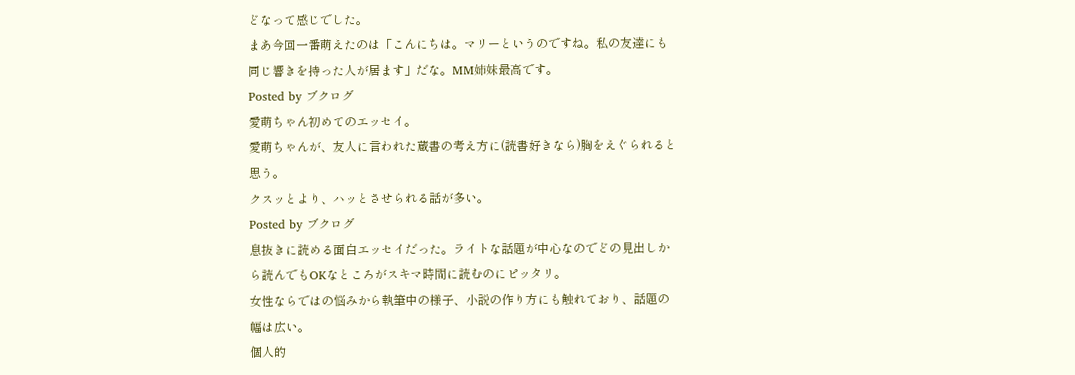どなって感じでした。
まあ今回一番萌えたのは「こんにちは。マリーというのですね。私の友達にも同じ響きを持った人が居ます」だな。MM姉妹最高です。
Posted by ブクログ
愛萌ちゃん初めてのエッセイ。
愛萌ちゃんが、友人に言われた蔵書の考え方に(読書好きなら)胸をえぐられると思う。
クスッとより、ハッとさせられる話が多い。
Posted by ブクログ
息抜きに読める面白エッセイだった。ライトな話題が中心なのでどの見出しから読んでもOKなところがスキマ時間に読むのにピッタリ。
女性ならではの悩みから執筆中の様子、小説の作り方にも触れており、話題の幅は広い。
個人的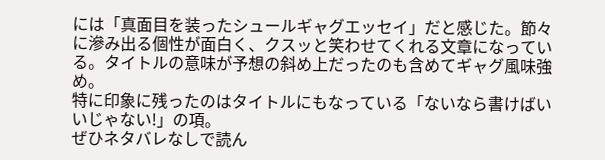には「真面目を装ったシュールギャグエッセイ」だと感じた。節々に滲み出る個性が面白く、クスッと笑わせてくれる文章になっている。タイトルの意味が予想の斜め上だったのも含めてギャグ風味強め。
特に印象に残ったのはタイトルにもなっている「ないなら書けばいいじゃない!」の項。
ぜひネタバレなしで読ん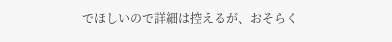でほしいので詳細は控えるが、おそらく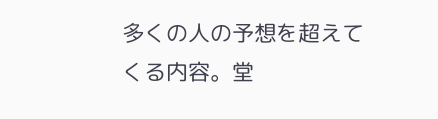多くの人の予想を超えてくる内容。堂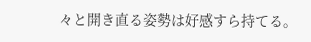々と開き直る姿勢は好感すら持てる。